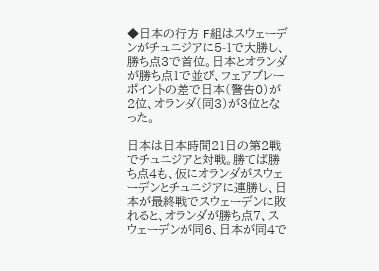◆日本の行方 F組はスウェーデンがチュニジアに5-1で大勝し、勝ち点3で首位。日本とオランダが勝ち点1で並び、フェアプレーポイントの差で日本(警告0)が2位、オランダ(同3)が3位となった。

日本は日本時間21日の第2戦でチュニジアと対戦。勝てば勝ち点4も、仮にオランダがスウェーデンとチュニジアに連勝し、日本が最終戦でスウェーデンに敗れると、オランダが勝ち点7、スウェーデンが同6、日本が同4で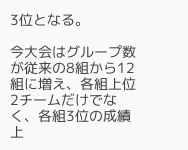3位となる。

今大会はグループ数が従来の8組から12組に増え、各組上位2チームだけでなく、各組3位の成績上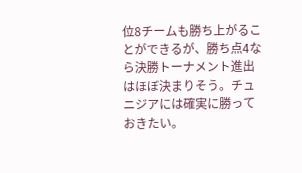位8チームも勝ち上がることができるが、勝ち点4なら決勝トーナメント進出はほぼ決まりそう。チュニジアには確実に勝っておきたい。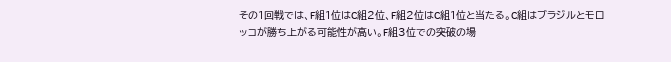その1回戦では、F組1位はC組2位、F組2位はC組1位と当たる。C組はブラジルとモロッコが勝ち上がる可能性が高い。F組3位での突破の場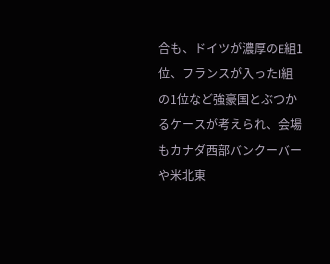合も、ドイツが濃厚のE組1位、フランスが入ったI組の1位など強豪国とぶつかるケースが考えられ、会場もカナダ西部バンクーバーや米北東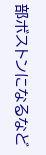部ボストンになるなど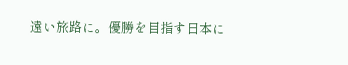遠い旅路に。優勝を目指す日本に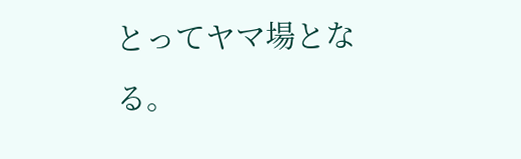とってヤマ場となる。